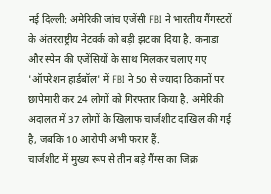नई दिल्ली: अमेरिकी जांच एजेंसी FBI ने भारतीय गैंगस्टरों के अंतरराष्ट्रीय नेटवर्क को बड़ी झटका दिया है. कनाडा और स्पेन की एजेंसियों के साथ मिलकर चलाए गए 'ऑपरेशन हार्डबॉल' में FBI ने 50 से ज्यादा ठिकानों पर छापेमारी कर 24 लोगों को गिरफ्तार किया है. अमेरिकी अदालत में 37 लोगों के खिलाफ चार्जशीट दाखिल की गई है, जबकि 10 आरोपी अभी फरार हैं.
चार्जशीट में मुख्य रूप से तीन बड़े गैंग्स का जिक्र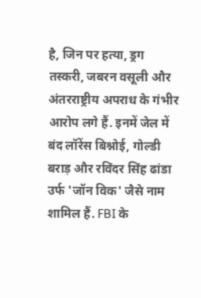है, जिन पर हत्या, ड्रग तस्करी, जबरन वसूली और अंतरराष्ट्रीय अपराध के गंभीर आरोप लगे हैं. इनमें जेल में बंद लॉरेंस बिश्नोई, गोल्डी बराड़ और रविंदर सिंह ढांडा उर्फ 'जॉन विक' जैसे नाम शामिल हैं. FBI के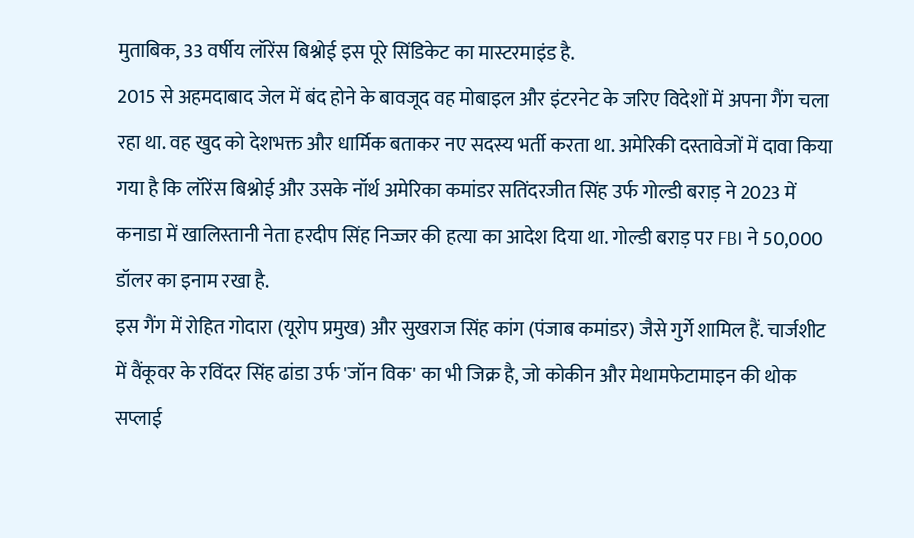मुताबिक, 33 वर्षीय लॉरेंस बिश्नोई इस पूरे सिंडिकेट का मास्टरमाइंड है.
2015 से अहमदाबाद जेल में बंद होने के बावजूद वह मोबाइल और इंटरनेट के जरिए विदेशों में अपना गैंग चला रहा था. वह खुद को देशभक्त और धार्मिक बताकर नए सदस्य भर्ती करता था. अमेरिकी दस्तावेजों में दावा किया गया है कि लॉरेंस बिश्नोई और उसके नॉर्थ अमेरिका कमांडर सतिंदरजीत सिंह उर्फ गोल्डी बराड़ ने 2023 में कनाडा में खालिस्तानी नेता हरदीप सिंह निज्जर की हत्या का आदेश दिया था. गोल्डी बराड़ पर FBI ने 50,000 डॉलर का इनाम रखा है.
इस गैंग में रोहित गोदारा (यूरोप प्रमुख) और सुखराज सिंह कांग (पंजाब कमांडर) जैसे गुर्गे शामिल हैं. चार्जशीट में वैंकूवर के रविंदर सिंह ढांडा उर्फ 'जॉन विक' का भी जिक्र है, जो कोकीन और मेथामफेटामाइन की थोक सप्लाई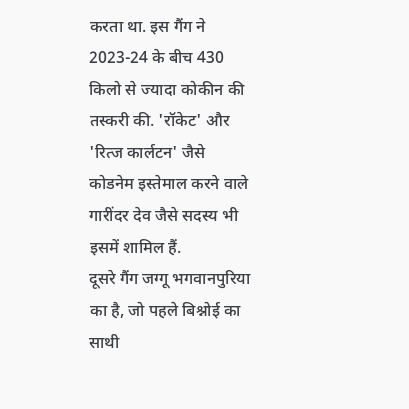करता था. इस गैंग ने 2023-24 के बीच 430 किलो से ज्यादा कोकीन की तस्करी की. 'रॉकेट' और 'रित्ज कार्लटन' जैसे कोडनेम इस्तेमाल करने वाले गारींदर देव जैसे सदस्य भी इसमें शामिल हैं.
दूसरे गैंग जग्गू भगवानपुरिया का है, जो पहले बिश्नोई का साथी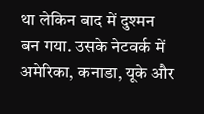था लेकिन बाद में दुश्मन बन गया. उसके नेटवर्क में अमेरिका, कनाडा, यूके और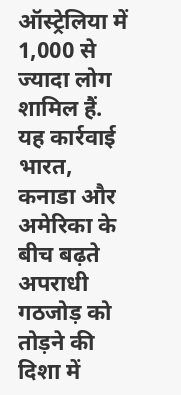ऑस्ट्रेलिया में 1,000 से ज्यादा लोग शामिल हैं. यह कार्रवाई भारत, कनाडा और अमेरिका के बीच बढ़ते अपराधी गठजोड़ को तोड़ने की दिशा में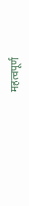महत्वपूर्ण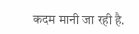कदम मानी जा रही है.